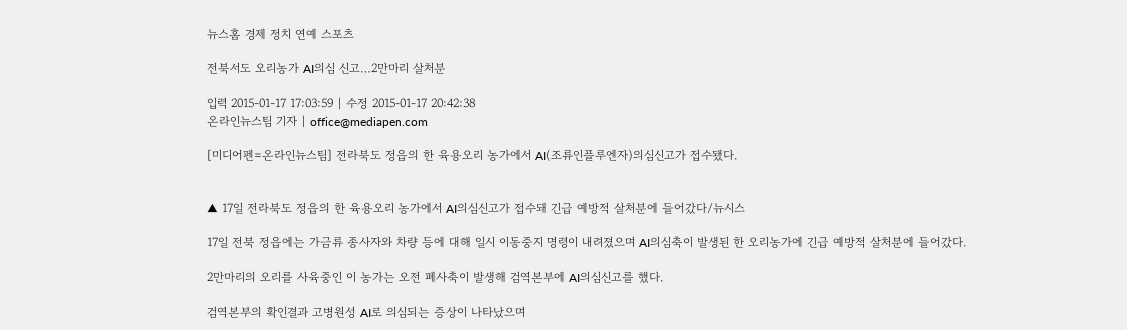뉴스홈 경제 정치 연예 스포츠

전북서도 오리농가 AI의심 신고…2만마리 살처분

입력 2015-01-17 17:03:59 | 수정 2015-01-17 20:42:38
온라인뉴스팀 기자 | office@mediapen.com

[미디어펜=온라인뉴스팀] 전라북도 정읍의 한 육용오리 농가에서 AI(조류인플루엔자)의심신고가 접수됐다.


▲ 17일 전라북도 정읍의 한 육용오리 농가에서 AI의심신고가 접수돼 긴급 예방적 살처분에 들어갔다/뉴시스

17일 전북 정읍에는 가금류 종사자와 차량 등에 대해 일시 이동중지 명령이 내려졌으며 AI의심축이 발생된 한 오리농가에 긴급 예방적 살처분에 들어갔다.

2만마리의 오리를 사육중인 이 농가는 오전 폐사축이 발생해 검역본부에 AI의심신고를 했다.

검역본부의 확인결과 고병원성 AI로 의심되는 증상이 나타났으며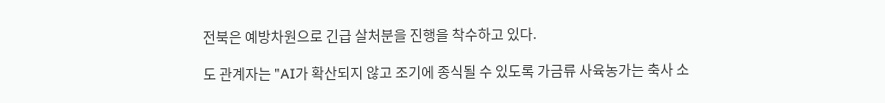전북은 예방차원으로 긴급 살처분을 진행을 착수하고 있다.

도 관계자는 "AI가 확산되지 않고 조기에 종식될 수 있도록 가금류 사육농가는 축사 소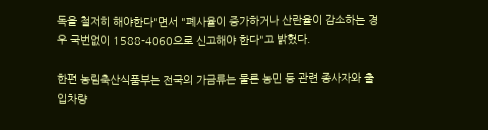독을 철저히 해야한다"면서 "폐사율이 증가하거나 산란율이 감소하는 경우 국번없이 1588-4060으로 신고해야 한다"고 밝혔다.

한편 농림축산식품부는 전국의 가금류는 물론 농민 등 관련 종사자와 출입차량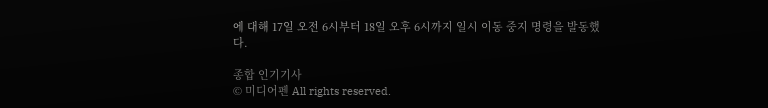에 대해 17일 오전 6시부터 18일 오후 6시까지 일시 이동 중지 명령을 발동했다.

종합 인기기사
© 미디어펜 All rights reserved.